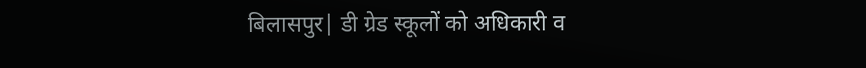बिलासपुर| डी ग्रेड स्कूलों को अधिकारी व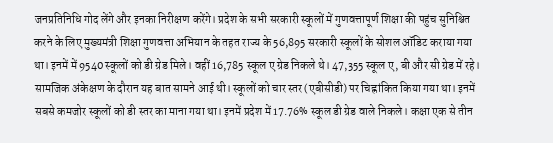जनप्रतिनिधि गोद लेंगे और इनका निरीक्षण करेंगे। प्रदेश के सभी सरकारी स्कूलों में गुणवत्तापूर्ण शिक्षा की पहुंच सुनिश्चित करने के लिए मुख्यमंत्री शिक्षा गुणवत्ता अभियान के तहत राज्य के 56,895 सरकारी स्कूलों के सोशल ऑडिट कराया गया था। इनमें में 9540 स्कूलों को डी ग्रेड मिले। वहीं 16,785 स्कूल ए ग्रेड निकले थे। 47,355 स्कूल ए, बी और सी ग्रेड में रहे। सामजिक अंकेक्षण के दौरान यह बात सामने आई थी। स्कूलों को चार स्तर (एबीसीडी) पर चिह्नांकित किया गया था। इनमें सबसे कमजोर स्कूलों को डी स्तर का माना गया था। इनमें प्रदेश में 17.76% स्कूल डी ग्रेड वाले निकले। कक्षा एक से तीन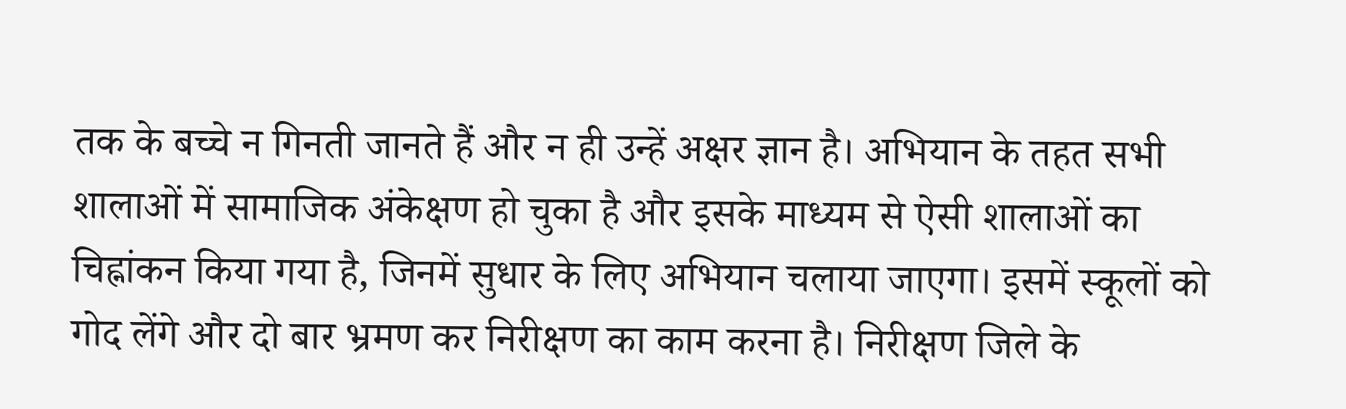तक के बच्चे न गिनती जानते हैं और न ही उन्हें अक्षर ज्ञान है। अभियान के तहत सभी शालाओं में सामाजिक अंकेक्षण हो चुका है और इसके माध्यम से ऐसी शालाओं का चिह्नांकन किया गया है, जिनमें सुधार के लिए अभियान चलाया जाएगा। इसमें स्कूलों को गोद लेंगे और दो बार भ्रमण कर निरीक्षण का काम करना है। निरीक्षण जिले के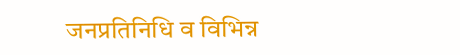जनप्रतिनिधि व विभिन्न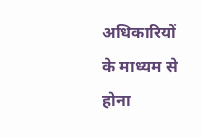अधिकारियों के माध्यम से होना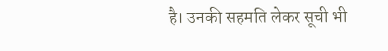है। उनकी सहमति लेकर सूची भी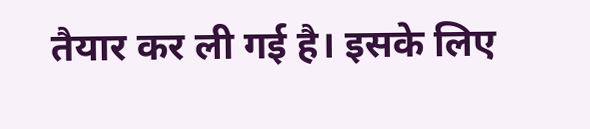तैयार कर ली गई है। इसके लिए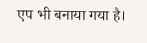एप भी बनाया गया है।